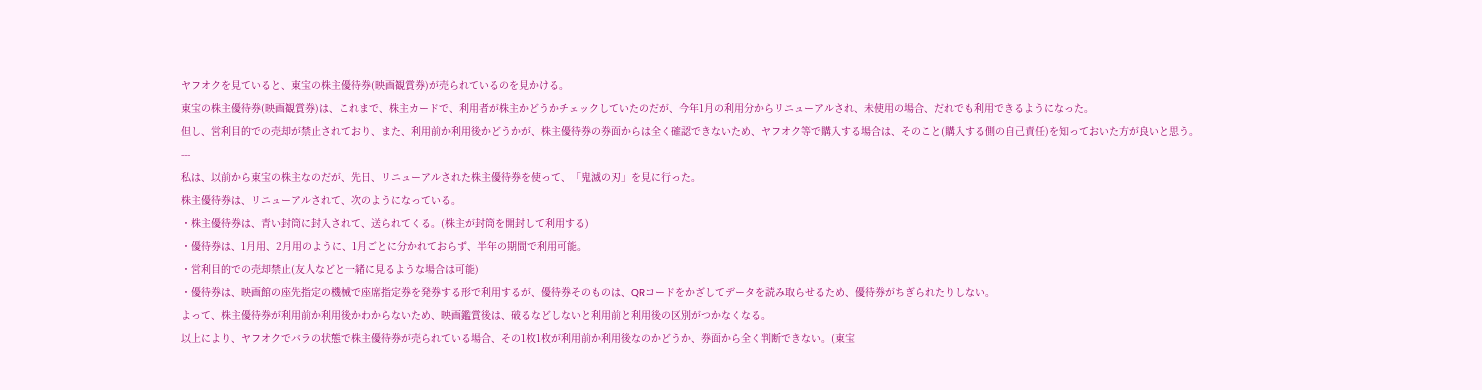ヤフオクを見ていると、東宝の株主優待券(映画観賞券)が売られているのを見かける。
東宝の株主優待券(映画観賞券)は、これまで、株主カードで、利用者が株主かどうかチェックしていたのだが、今年1月の利用分からリニューアルされ、未使用の場合、だれでも利用できるようになった。
但し、営利目的での売却が禁止されており、また、利用前か利用後かどうかが、株主優待券の券面からは全く確認できないため、ヤフオク等で購入する場合は、そのこと(購入する側の自己責任)を知っておいた方が良いと思う。
---
私は、以前から東宝の株主なのだが、先日、リニューアルされた株主優待券を使って、「鬼滅の刃」を見に行った。
株主優待券は、リニューアルされて、次のようになっている。
・株主優待券は、青い封筒に封入されて、送られてくる。(株主が封筒を開封して利用する)
・優待券は、1月用、2月用のように、1月ごとに分かれておらず、半年の期間で利用可能。
・営利目的での売却禁止(友人などと一緒に見るような場合は可能)
・優待券は、映画館の座先指定の機械で座席指定券を発券する形で利用するが、優待券そのものは、QRコードをかざしてデータを読み取らせるため、優待券がちぎられたりしない。
よって、株主優待券が利用前か利用後かわからないため、映画鑑賞後は、破るなどしないと利用前と利用後の区別がつかなくなる。
以上により、ヤフオクでバラの状態で株主優待券が売られている場合、その1枚1枚が利用前か利用後なのかどうか、券面から全く判断できない。(東宝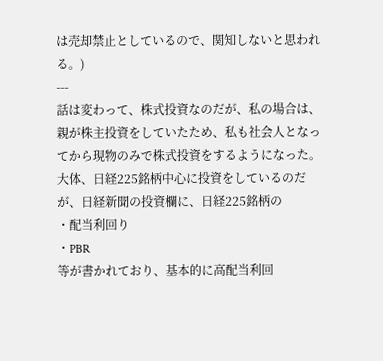は売却禁止としているので、関知しないと思われる。)
---
話は変わって、株式投資なのだが、私の場合は、親が株主投資をしていたため、私も社会人となってから現物のみで株式投資をするようになった。
大体、日経225銘柄中心に投資をしているのだが、日経新聞の投資欄に、日経225銘柄の
・配当利回り
・PBR
等が書かれており、基本的に高配当利回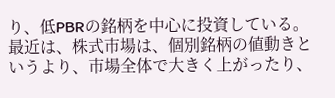り、低PBRの銘柄を中心に投資している。
最近は、株式市場は、個別銘柄の値動きというより、市場全体で大きく上がったり、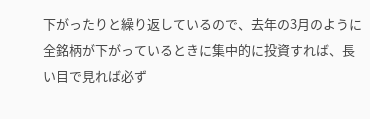下がったりと繰り返しているので、去年の3月のように全銘柄が下がっているときに集中的に投資すれば、長い目で見れば必ず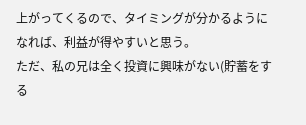上がってくるので、タイミングが分かるようになれば、利益が得やすいと思う。
ただ、私の兄は全く投資に興味がない(貯蓄をする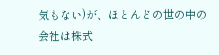気もない)が、ほとんどの世の中の会社は株式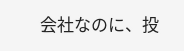会社なのに、投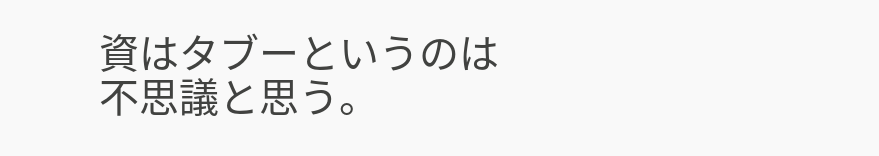資はタブーというのは不思議と思う。